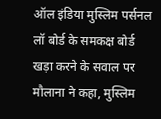ऑल इंडिया मुस्लिम पर्सनल लॉ बोर्ड के समकक्ष बोर्ड खड़ा करने के सवाल पर मौलाना ने कहा, मुस्लिम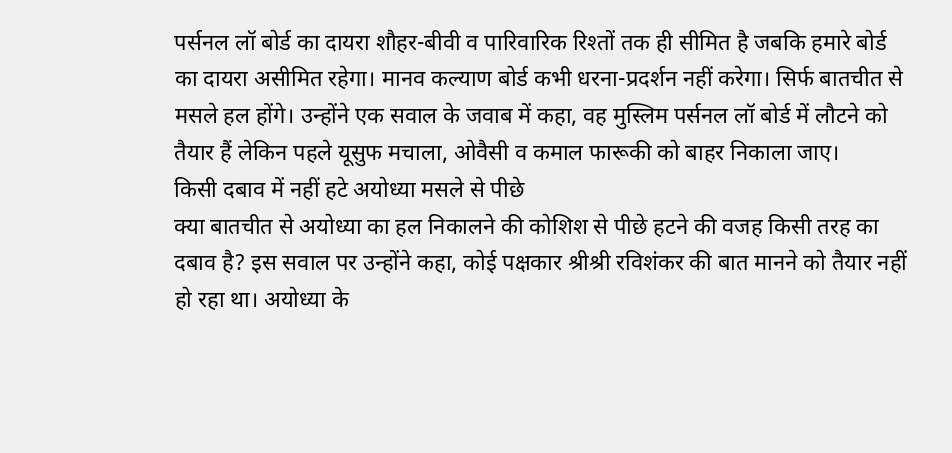पर्सनल लॉ बोर्ड का दायरा शौहर-बीवी व पारिवारिक रिश्तों तक ही सीमित है जबकि हमारे बोर्ड का दायरा असीमित रहेगा। मानव कल्याण बोर्ड कभी धरना-प्रदर्शन नहीं करेगा। सिर्फ बातचीत से मसले हल होंगे। उन्होंने एक सवाल के जवाब में कहा, वह मुस्लिम पर्सनल लॉ बोर्ड में लौटने को तैयार हैं लेकिन पहले यूसुफ मचाला, ओवैसी व कमाल फारूकी को बाहर निकाला जाए।
किसी दबाव में नहीं हटे अयोध्या मसले से पीछे
क्या बातचीत से अयोध्या का हल निकालने की कोशिश से पीछे हटने की वजह किसी तरह का दबाव है? इस सवाल पर उन्होंने कहा, कोई पक्षकार श्रीश्री रविशंकर की बात मानने को तैयार नहीं हो रहा था। अयोध्या के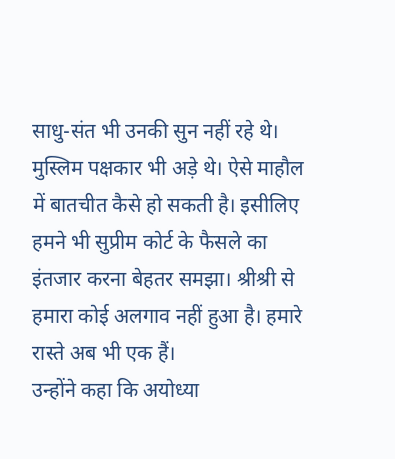साधु-संत भी उनकी सुन नहीं रहे थे। मुस्लिम पक्षकार भी अड़े थे। ऐसे माहौल में बातचीत कैसे हो सकती है। इसीलिए हमने भी सुप्रीम कोर्ट के फैसले का इंतजार करना बेहतर समझा। श्रीश्री से हमारा कोई अलगाव नहीं हुआ है। हमारे रास्ते अब भी एक हैं।
उन्होंने कहा कि अयोध्या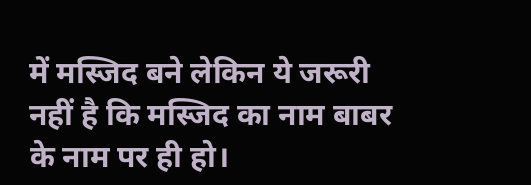में मस्जिद बने लेकिन ये जरूरी नहीं है कि मस्जिद का नाम बाबर के नाम पर ही हो।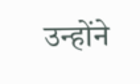उन्होंने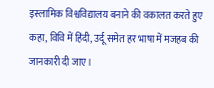इस्लामिक विश्वविद्यालय बनाने की वकालत करते हुए कहा, विवि में हिंदी, उर्दू समेत हर भाषा में मजहब की जानकारी दी जाए।